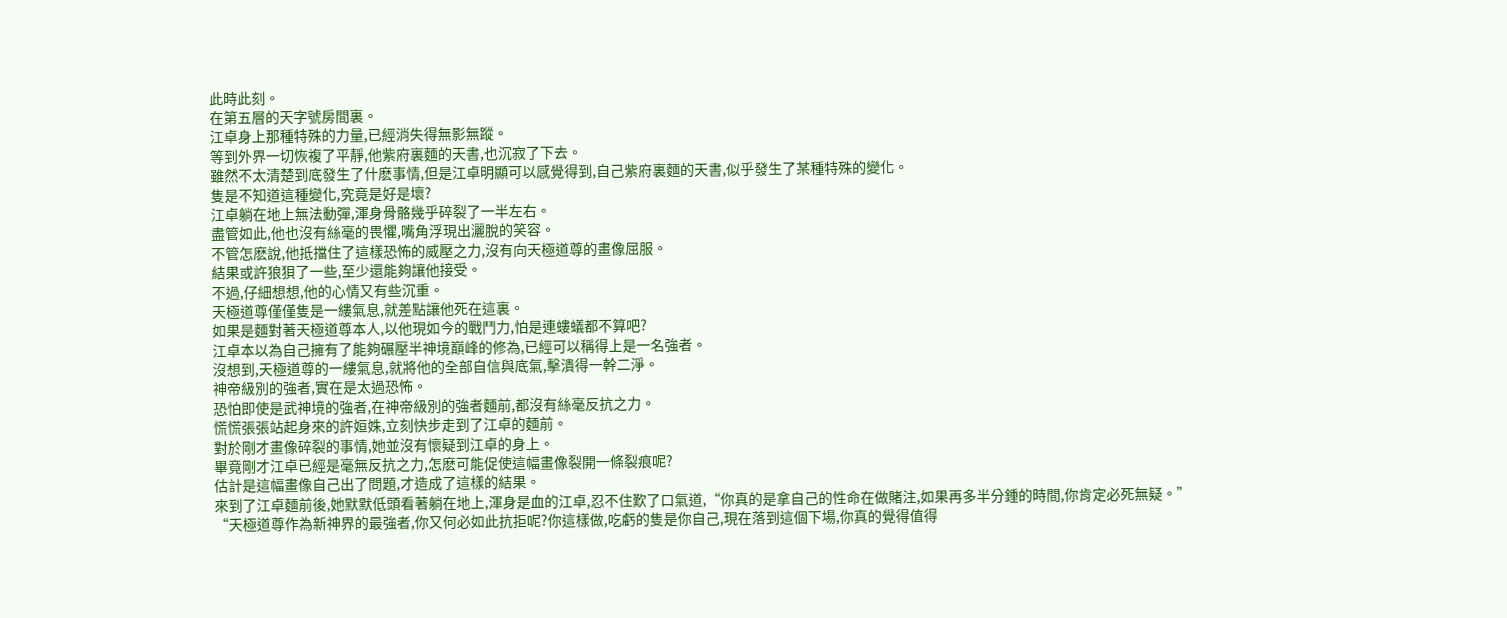此時此刻。
在第五層的天字號房間裏。
江卓身上那種特殊的力量,已經消失得無影無蹤。
等到外界一切恢複了平靜,他紫府裏麵的天書,也沉寂了下去。
雖然不太清楚到底發生了什麽事情,但是江卓明顯可以感覺得到,自己紫府裏麵的天書,似乎發生了某種特殊的變化。
隻是不知道這種變化,究竟是好是壞?
江卓躺在地上無法動彈,渾身骨骼幾乎碎裂了一半左右。
盡管如此,他也沒有絲毫的畏懼,嘴角浮現出灑脫的笑容。
不管怎麽說,他抵擋住了這樣恐怖的威壓之力,沒有向天極道尊的畫像屈服。
結果或許狼狽了一些,至少還能夠讓他接受。
不過,仔細想想,他的心情又有些沉重。
天極道尊僅僅隻是一縷氣息,就差點讓他死在這裏。
如果是麵對著天極道尊本人,以他現如今的戰鬥力,怕是連螻蟻都不算吧?
江卓本以為自己擁有了能夠碾壓半神境巔峰的修為,已經可以稱得上是一名強者。
沒想到,天極道尊的一縷氣息,就將他的全部自信與底氣,擊潰得一幹二淨。
神帝級別的強者,實在是太過恐怖。
恐怕即使是武神境的強者,在神帝級別的強者麵前,都沒有絲毫反抗之力。
慌慌張張站起身來的許姮姝,立刻快步走到了江卓的麵前。
對於剛才畫像碎裂的事情,她並沒有懷疑到江卓的身上。
畢竟剛才江卓已經是毫無反抗之力,怎麽可能促使這幅畫像裂開一條裂痕呢?
估計是這幅畫像自己出了問題,才造成了這樣的結果。
來到了江卓麵前後,她默默低頭看著躺在地上,渾身是血的江卓,忍不住歎了口氣道,“你真的是拿自己的性命在做賭注,如果再多半分鍾的時間,你肯定必死無疑。”
“天極道尊作為新神界的最強者,你又何必如此抗拒呢?你這樣做,吃虧的隻是你自己,現在落到這個下場,你真的覺得值得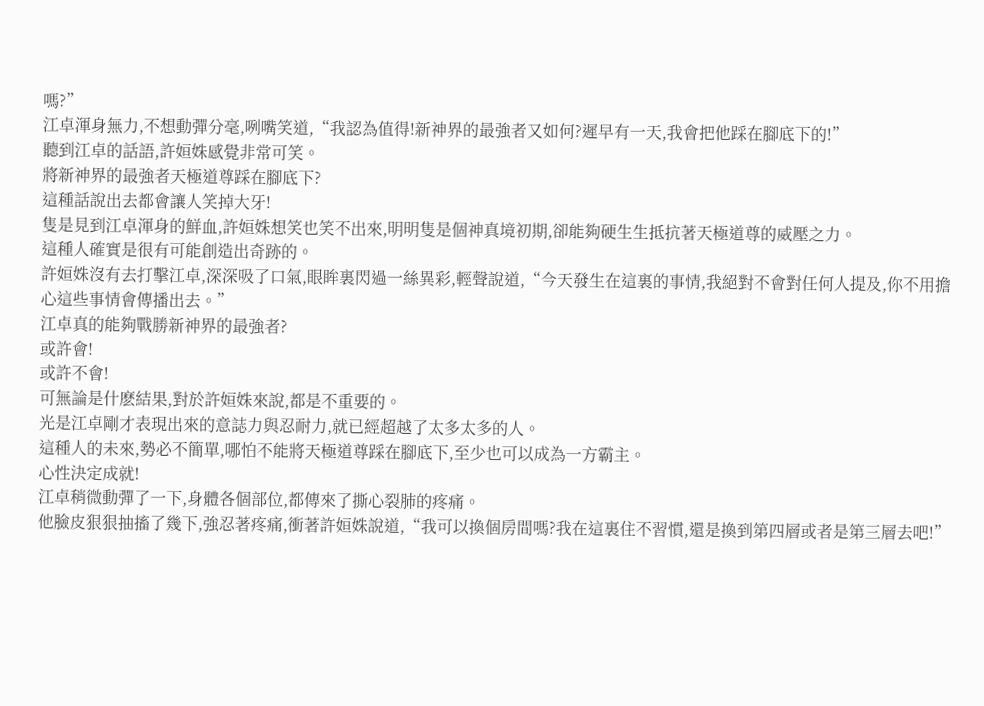嗎?”
江卓渾身無力,不想動彈分毫,咧嘴笑道,“我認為值得!新神界的最強者又如何?遲早有一天,我會把他踩在腳底下的!”
聽到江卓的話語,許姮姝感覺非常可笑。
將新神界的最強者天極道尊踩在腳底下?
這種話說出去都會讓人笑掉大牙!
隻是見到江卓渾身的鮮血,許姮姝想笑也笑不出來,明明隻是個神真境初期,卻能夠硬生生抵抗著天極道尊的威壓之力。
這種人確實是很有可能創造出奇跡的。
許姮姝沒有去打擊江卓,深深吸了口氣,眼眸裏閃過一絲異彩,輕聲說道,“今天發生在這裏的事情,我絕對不會對任何人提及,你不用擔心這些事情會傳播出去。”
江卓真的能夠戰勝新神界的最強者?
或許會!
或許不會!
可無論是什麽結果,對於許姮姝來說,都是不重要的。
光是江卓剛才表現出來的意誌力與忍耐力,就已經超越了太多太多的人。
這種人的未來,勢必不簡單,哪怕不能將天極道尊踩在腳底下,至少也可以成為一方霸主。
心性決定成就!
江卓稍微動彈了一下,身體各個部位,都傳來了撕心裂肺的疼痛。
他臉皮狠狠抽搐了幾下,強忍著疼痛,衝著許姮姝說道,“我可以換個房間嗎?我在這裏住不習慣,還是換到第四層或者是第三層去吧!”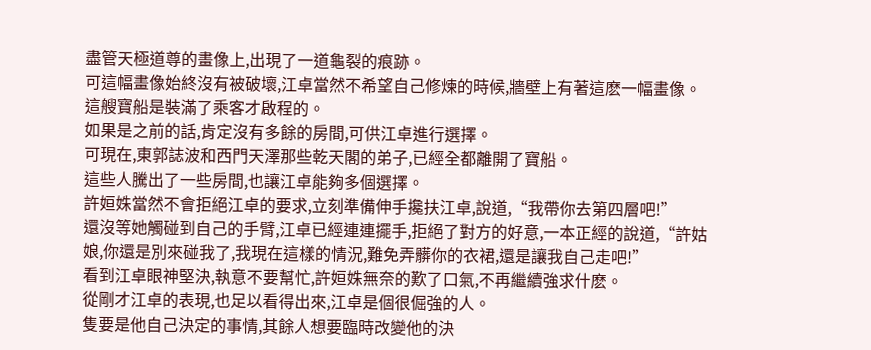盡管天極道尊的畫像上,出現了一道龜裂的痕跡。
可這幅畫像始終沒有被破壞,江卓當然不希望自己修煉的時候,牆壁上有著這麽一幅畫像。
這艘寶船是裝滿了乘客才啟程的。
如果是之前的話,肯定沒有多餘的房間,可供江卓進行選擇。
可現在,東郭誌波和西門天澤那些乾天閣的弟子,已經全都離開了寶船。
這些人騰出了一些房間,也讓江卓能夠多個選擇。
許姮姝當然不會拒絕江卓的要求,立刻準備伸手攙扶江卓,說道,“我帶你去第四層吧!”
還沒等她觸碰到自己的手臂,江卓已經連連擺手,拒絕了對方的好意,一本正經的說道,“許姑娘,你還是別來碰我了,我現在這樣的情況,難免弄髒你的衣裙,還是讓我自己走吧!”
看到江卓眼神堅決,執意不要幫忙,許姮姝無奈的歎了口氣,不再繼續強求什麽。
從剛才江卓的表現,也足以看得出來,江卓是個很倔強的人。
隻要是他自己決定的事情,其餘人想要臨時改變他的決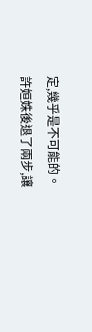定,幾乎是不可能的。
許姮姝後退了兩步,讓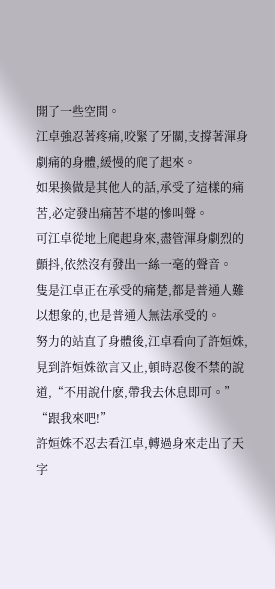開了一些空間。
江卓強忍著疼痛,咬緊了牙關,支撐著渾身劇痛的身體,緩慢的爬了起來。
如果換做是其他人的話,承受了這樣的痛苦,必定發出痛苦不堪的慘叫聲。
可江卓從地上爬起身來,盡管渾身劇烈的顫抖,依然沒有發出一絲一毫的聲音。
隻是江卓正在承受的痛楚,都是普通人難以想象的,也是普通人無法承受的。
努力的站直了身體後,江卓看向了許姮姝,見到許姮姝欲言又止,頓時忍俊不禁的說道,“不用說什麽,帶我去休息即可。”
“跟我來吧!”
許姮姝不忍去看江卓,轉過身來走出了天字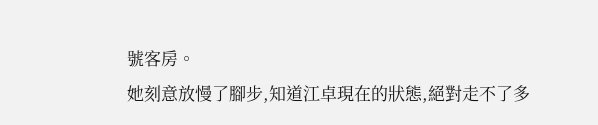號客房。
她刻意放慢了腳步,知道江卓現在的狀態,絕對走不了多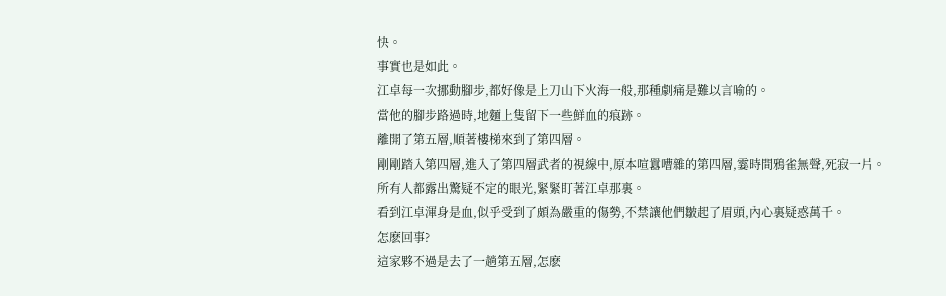快。
事實也是如此。
江卓每一次挪動腳步,都好像是上刀山下火海一般,那種劇痛是難以言喻的。
當他的腳步路過時,地麵上隻留下一些鮮血的痕跡。
離開了第五層,順著樓梯來到了第四層。
剛剛踏入第四層,進入了第四層武者的視線中,原本喧囂嘈雜的第四層,霎時間鴉雀無聲,死寂一片。
所有人都露出驚疑不定的眼光,緊緊盯著江卓那裏。
看到江卓渾身是血,似乎受到了頗為嚴重的傷勢,不禁讓他們皺起了眉頭,內心裏疑惑萬千。
怎麽回事?
這家夥不過是去了一趟第五層,怎麽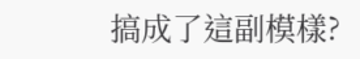搞成了這副模樣?